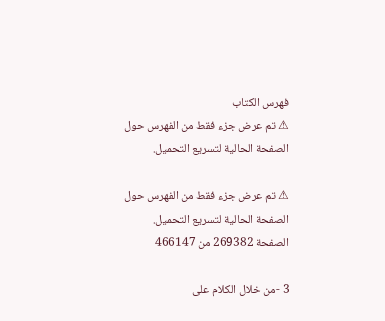فهرس الكتاب
⚠ تم عرض جزء فقط من الفهرس حول الصفحة الحالية لتسريع التحميل.

⚠ تم عرض جزء فقط من الفهرس حول الصفحة الحالية لتسريع التحميل.
الصفحة 269382 من 466147

3 -من خلال الكلام على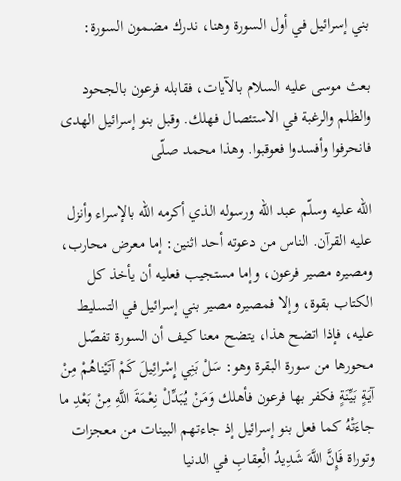بني إسرائيل في أول السورة وهنا، ندرك مضمون السورة:

بعث موسى عليه السلام بالآيات، فقابله فرعون بالجحود والظلم والرغبة في الاستئصال فهلك. وقبل بنو إسرائيل الهدى فانحرفوا وأفسدوا فعوقبوا. وهذا محمد صلّى

الله عليه وسلّم عبد الله ورسوله الذي أكرمه الله بالإسراء وأنزل عليه القرآن. الناس من دعوته أحد اثنين: إما معرض محارب، ومصيره مصير فرعون، وإما مستجيب فعليه أن يأخذ كل الكتاب بقوة، وإلا فمصيره مصير بني إسرائيل في التسليط عليه، فإذا اتضح هذا، يتضح معنا كيف أن السورة تفصّل محورها من سورة البقرة وهو: سَلْ بَنِي إِسْرائِيلَ كَمْ آتَيْناهُمْ مِنْ آيَةٍ بَيِّنَةٍ فكفر بها فرعون فأهلك وَمَنْ يُبَدِّلْ نِعْمَةَ اللَّهِ مِنْ بَعْدِ ما جاءَتْهُ كما فعل بنو إسرائيل إذ جاءتهم البينات من معجزات وتوراة فَإِنَّ اللَّهَ شَدِيدُ الْعِقابِ في الدنيا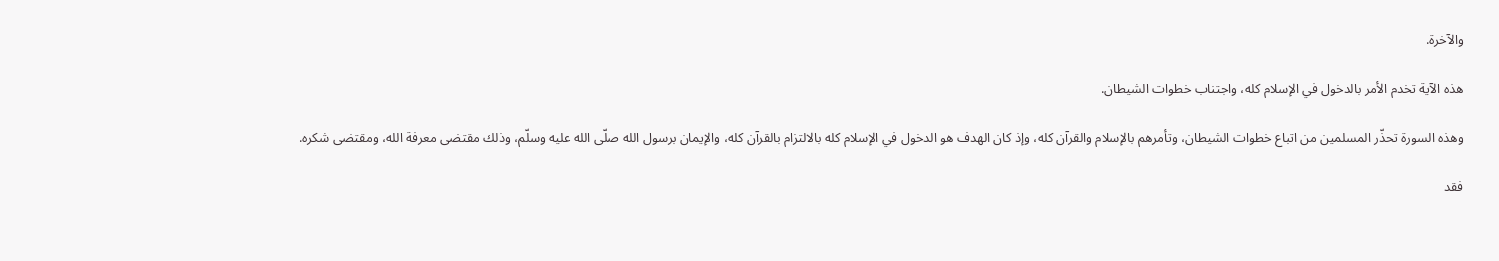والآخرة.

هذه الآية تخدم الأمر بالدخول في الإسلام كله، واجتناب خطوات الشيطان.

وهذه السورة تحذّر المسلمين من اتباع خطوات الشيطان، وتأمرهم بالإسلام والقرآن كله، وإذ كان الهدف هو الدخول في الإسلام كله بالالتزام بالقرآن كله، والإيمان برسول الله صلّى الله عليه وسلّم، وذلك مقتضى معرفة الله، ومقتضى شكره.

فقد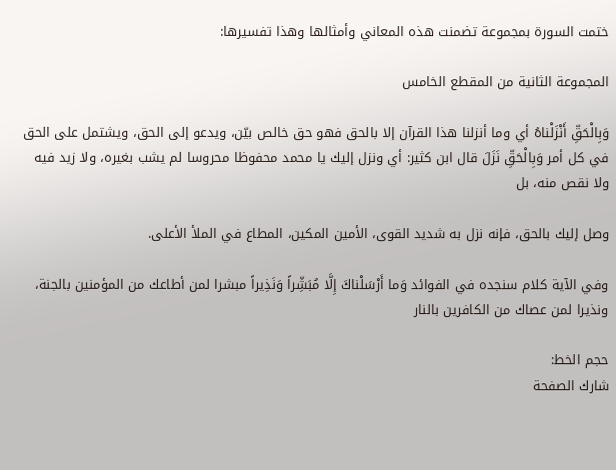ختمت السورة بمجموعة تضمنت هذه المعاني وأمثالها وهذا تفسيرها:

المجموعة الثانية من المقطع الخامس

وَبِالْحَقِّ أَنْزَلْناهُ أي وما أنزلنا هذا القرآن إلا بالحق فهو حق خالص بيّن، ويدعو إلى الحق، ويشتمل على الحق في كل أمر وَبِالْحَقِّ نَزَلَ قال ابن كثير: أي ونزل إليك يا محمد محفوظا محروسا لم يشب بغيره، ولا زيد فيه ولا نقص منه، بل

وصل إليك بالحق، فإنه نزل به شديد القوى، الأمين المكين، المطاع في الملأ الأعلى.

وفي الآية كلام سنجده في الفوائد وَما أَرْسَلْناكَ إِلَّا مُبَشِّراً وَنَذِيراً مبشرا لمن أطاعك من المؤمنين بالجنة، ونذيرا لمن عصاك من الكافرين بالنار

حجم الخط:
شارك الصفحة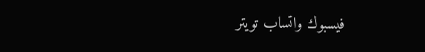فيسبوك واتساب تويتر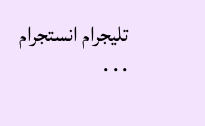تليجرام انستجرام
. . .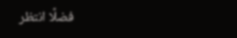فضلًا انتظر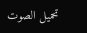تحميل الصوت